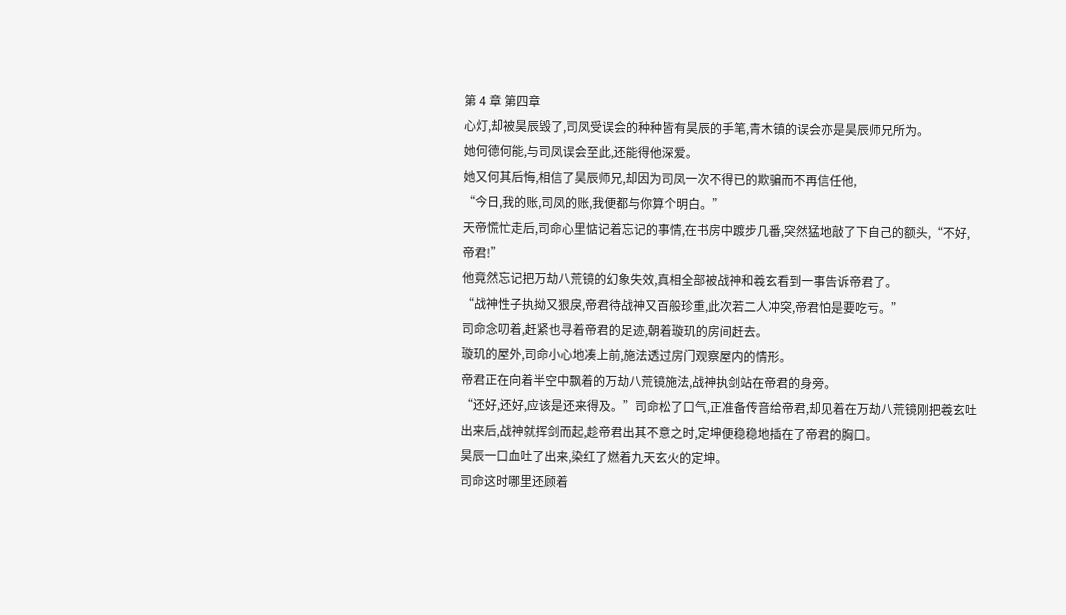第 4 章 第四章
心灯,却被昊辰毁了,司凤受误会的种种皆有昊辰的手笔,青木镇的误会亦是昊辰师兄所为。
她何德何能,与司凤误会至此,还能得他深爱。
她又何其后悔,相信了昊辰师兄,却因为司凤一次不得已的欺骗而不再信任他,
“今日,我的账,司凤的账,我便都与你算个明白。”
天帝慌忙走后,司命心里惦记着忘记的事情,在书房中踱步几番,突然猛地敲了下自己的额头,“不好,帝君!”
他竟然忘记把万劫八荒镜的幻象失效,真相全部被战神和羲玄看到一事告诉帝君了。
“战神性子执拗又狠戾,帝君待战神又百般珍重,此次若二人冲突,帝君怕是要吃亏。”
司命念叨着,赶紧也寻着帝君的足迹,朝着璇玑的房间赶去。
璇玑的屋外,司命小心地凑上前,施法透过房门观察屋内的情形。
帝君正在向着半空中飘着的万劫八荒镜施法,战神执剑站在帝君的身旁。
“还好,还好,应该是还来得及。”司命松了口气,正准备传音给帝君,却见着在万劫八荒镜刚把羲玄吐出来后,战神就挥剑而起,趁帝君出其不意之时,定坤便稳稳地插在了帝君的胸口。
昊辰一口血吐了出来,染红了燃着九天玄火的定坤。
司命这时哪里还顾着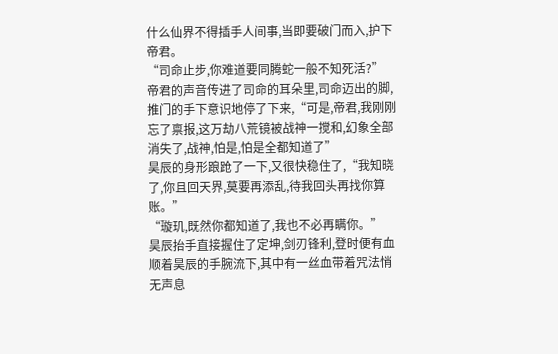什么仙界不得插手人间事,当即要破门而入,护下帝君。
“司命止步,你难道要同腾蛇一般不知死活?”
帝君的声音传进了司命的耳朵里,司命迈出的脚,推门的手下意识地停了下来,“可是,帝君,我刚刚忘了禀报,这万劫八荒镜被战神一搅和,幻象全部消失了,战神,怕是,怕是全都知道了”
昊辰的身形踉跄了一下,又很快稳住了,“我知晓了,你且回天界,莫要再添乱,待我回头再找你算账。”
“璇玑,既然你都知道了,我也不必再瞒你。”
昊辰抬手直接握住了定坤,剑刃锋利,登时便有血顺着昊辰的手腕流下,其中有一丝血带着咒法悄无声息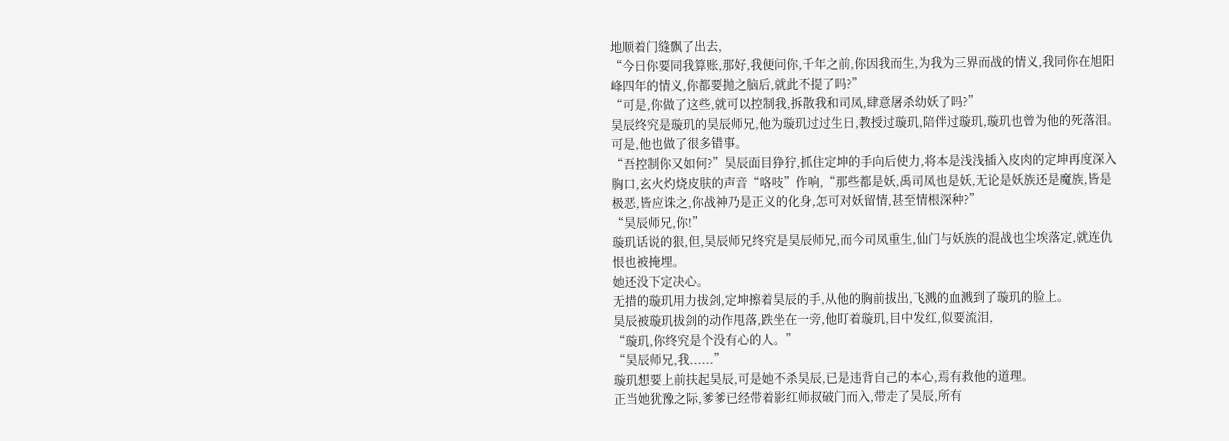地顺着门缝飘了出去,
“今日你要同我算账,那好,我便问你,千年之前,你因我而生,为我为三界而战的情义,我同你在旭阳峰四年的情义,你都要抛之脑后,就此不提了吗?”
“可是,你做了这些,就可以控制我,拆散我和司凤,肆意屠杀幼妖了吗?”
昊辰终究是璇玑的昊辰师兄,他为璇玑过过生日,教授过璇玑,陪伴过璇玑,璇玑也曾为他的死落泪。
可是,他也做了很多错事。
“吾控制你又如何?”昊辰面目狰狞,抓住定坤的手向后使力,将本是浅浅插入皮肉的定坤再度深入胸口,玄火灼烧皮肤的声音“咯吱”作响,“那些都是妖,禹司凤也是妖,无论是妖族还是魔族,皆是极恶,皆应诛之,你战神乃是正义的化身,怎可对妖留情,甚至情根深种?”
“昊辰师兄,你!”
璇玑话说的狠,但,昊辰师兄终究是昊辰师兄,而今司凤重生,仙门与妖族的混战也尘埃落定,就连仇恨也被掩埋。
她还没下定决心。
无措的璇玑用力拔剑,定坤擦着昊辰的手,从他的胸前拔出,飞溅的血溅到了璇玑的脸上。
昊辰被璇玑拔剑的动作甩落,跌坐在一旁,他盯着璇玑,目中发红,似要流泪,
“璇玑,你终究是个没有心的人。”
“昊辰师兄,我......”
璇玑想要上前扶起昊辰,可是她不杀昊辰,已是违背自己的本心,焉有救他的道理。
正当她犹豫之际,爹爹已经带着影红师叔破门而入,带走了昊辰,所有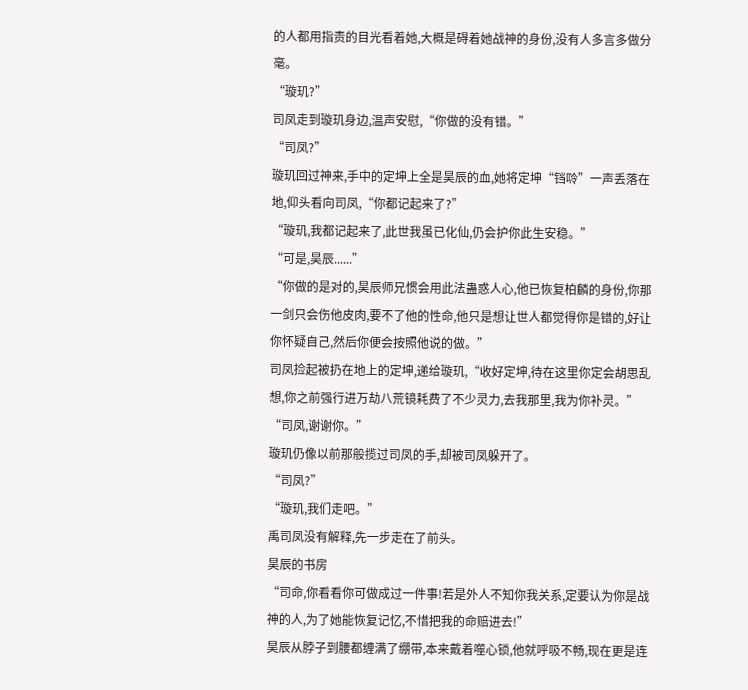的人都用指责的目光看着她,大概是碍着她战神的身份,没有人多言多做分毫。
“璇玑?”
司凤走到璇玑身边,温声安慰,“你做的没有错。”
“司凤?”
璇玑回过神来,手中的定坤上全是昊辰的血,她将定坤“铛唥”一声丢落在地,仰头看向司凤,“你都记起来了?”
“璇玑,我都记起来了,此世我虽已化仙,仍会护你此生安稳。”
“可是,昊辰......”
“你做的是对的,昊辰师兄惯会用此法蛊惑人心,他已恢复柏麟的身份,你那一剑只会伤他皮肉,要不了他的性命,他只是想让世人都觉得你是错的,好让你怀疑自己,然后你便会按照他说的做。”
司凤捡起被扔在地上的定坤,递给璇玑,“收好定坤,待在这里你定会胡思乱想,你之前强行进万劫八荒镜耗费了不少灵力,去我那里,我为你补灵。”
“司凤,谢谢你。”
璇玑仍像以前那般揽过司凤的手,却被司凤躲开了。
“司凤?”
“璇玑,我们走吧。”
禹司凤没有解释,先一步走在了前头。
昊辰的书房
“司命,你看看你可做成过一件事!若是外人不知你我关系,定要认为你是战神的人,为了她能恢复记忆,不惜把我的命赔进去!”
昊辰从脖子到腰都缠满了绷带,本来戴着噬心锁,他就呼吸不畅,现在更是连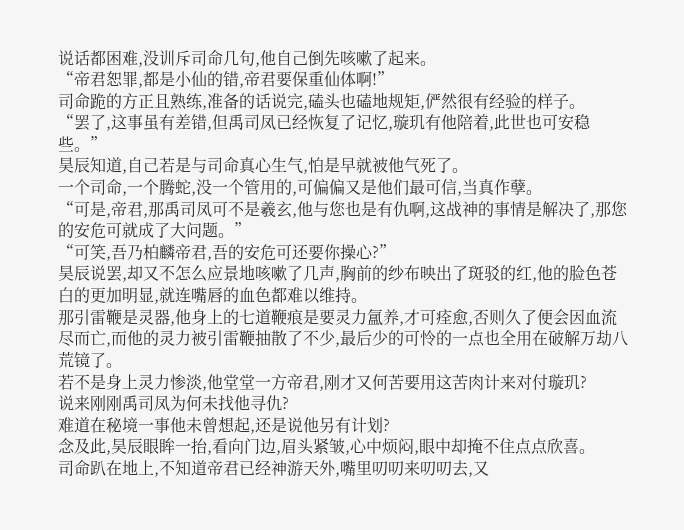说话都困难,没训斥司命几句,他自己倒先咳嗽了起来。
“帝君恕罪,都是小仙的错,帝君要保重仙体啊!”
司命跪的方正且熟练,准备的话说完,磕头也磕地规矩,俨然很有经验的样子。
“罢了,这事虽有差错,但禹司凤已经恢复了记忆,璇玑有他陪着,此世也可安稳些。”
昊辰知道,自己若是与司命真心生气,怕是早就被他气死了。
一个司命,一个腾蛇,没一个管用的,可偏偏又是他们最可信,当真作孽。
“可是,帝君,那禹司凤可不是羲玄,他与您也是有仇啊,这战神的事情是解决了,那您的安危可就成了大问题。”
“可笑,吾乃柏麟帝君,吾的安危可还要你操心?”
昊辰说罢,却又不怎么应景地咳嗽了几声,胸前的纱布映出了斑驳的红,他的脸色苍白的更加明显,就连嘴唇的血色都难以维持。
那引雷鞭是灵器,他身上的七道鞭痕是要灵力氲养,才可痊愈,否则久了便会因血流尽而亡,而他的灵力被引雷鞭抽散了不少,最后少的可怜的一点也全用在破解万劫八荒镜了。
若不是身上灵力惨淡,他堂堂一方帝君,刚才又何苦要用这苦肉计来对付璇玑?
说来刚刚禹司凤为何未找他寻仇?
难道在秘境一事他未曾想起,还是说他另有计划?
念及此,昊辰眼眸一抬,看向门边,眉头紧皱,心中烦闷,眼中却掩不住点点欣喜。
司命趴在地上,不知道帝君已经神游天外,嘴里叨叨来叨叨去,又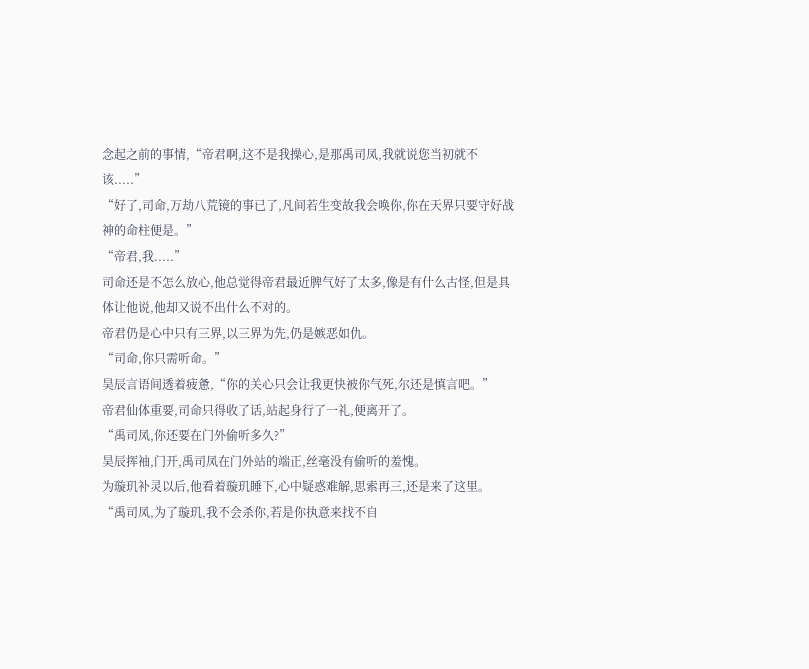念起之前的事情,“帝君啊,这不是我操心,是那禹司凤,我就说您当初就不该.....”
“好了,司命,万劫八荒镜的事已了,凡间若生变故我会唤你,你在天界只要守好战神的命柱便是。”
“帝君,我.....”
司命还是不怎么放心,他总觉得帝君最近脾气好了太多,像是有什么古怪,但是具体让他说,他却又说不出什么不对的。
帝君仍是心中只有三界,以三界为先,仍是嫉恶如仇。
“司命,你只需听命。”
昊辰言语间透着疲惫,“你的关心只会让我更快被你气死,尔还是慎言吧。”
帝君仙体重要,司命只得收了话,站起身行了一礼,便离开了。
“禹司凤,你还要在门外偷听多久?”
昊辰挥袖,门开,禹司凤在门外站的端正,丝毫没有偷听的羞愧。
为璇玑补灵以后,他看着璇玑睡下,心中疑惑难解,思索再三,还是来了这里。
“禹司凤,为了璇玑,我不会杀你,若是你执意来找不自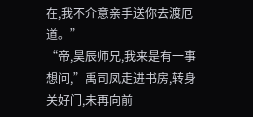在,我不介意亲手送你去渡厄道。”
“帝,昊辰师兄,我来是有一事想问,”禹司凤走进书房,转身关好门,未再向前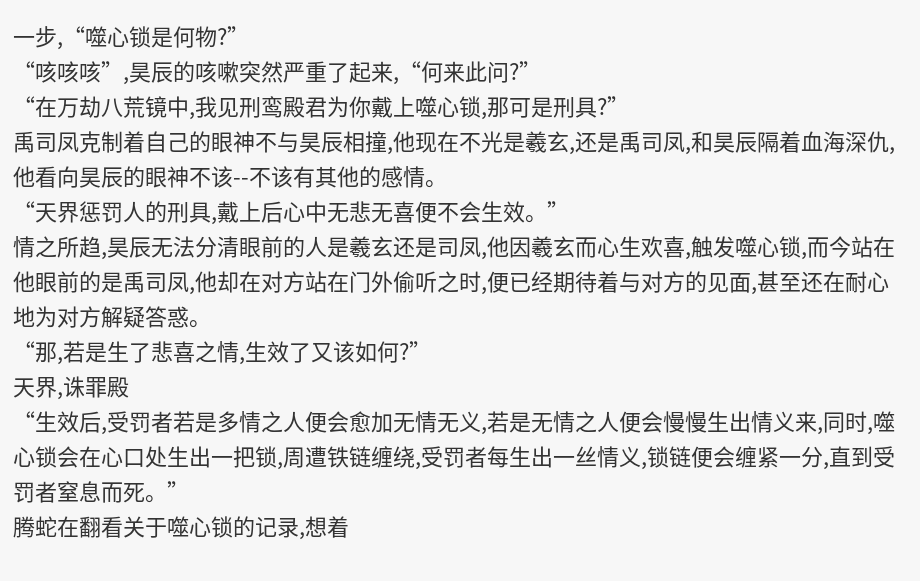一步,“噬心锁是何物?”
“咳咳咳”,昊辰的咳嗽突然严重了起来,“何来此问?”
“在万劫八荒镜中,我见刑鸾殿君为你戴上噬心锁,那可是刑具?”
禹司凤克制着自己的眼神不与昊辰相撞,他现在不光是羲玄,还是禹司凤,和昊辰隔着血海深仇,他看向昊辰的眼神不该--不该有其他的感情。
“天界惩罚人的刑具,戴上后心中无悲无喜便不会生效。”
情之所趋,昊辰无法分清眼前的人是羲玄还是司凤,他因羲玄而心生欢喜,触发噬心锁,而今站在他眼前的是禹司凤,他却在对方站在门外偷听之时,便已经期待着与对方的见面,甚至还在耐心地为对方解疑答惑。
“那,若是生了悲喜之情,生效了又该如何?”
天界,诛罪殿
“生效后,受罚者若是多情之人便会愈加无情无义,若是无情之人便会慢慢生出情义来,同时,噬心锁会在心口处生出一把锁,周遭铁链缠绕,受罚者每生出一丝情义,锁链便会缠紧一分,直到受罚者窒息而死。”
腾蛇在翻看关于噬心锁的记录,想着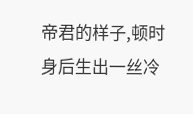帝君的样子,顿时身后生出一丝冷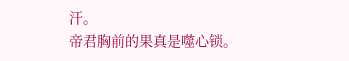汗。
帝君胸前的果真是噬心锁。